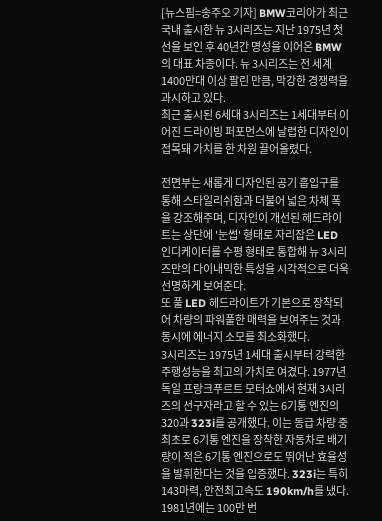[뉴스핌=송주오 기자] BMW코리아가 최근 국내 출시한 뉴 3시리즈는 지난 1975년 첫 선을 보인 후 40년간 명성을 이어온 BMW의 대표 차종이다. 뉴 3시리즈는 전 세계 1400만대 이상 팔린 만큼, 막강한 경쟁력을 과시하고 있다.
최근 출시된 6세대 3시리즈는 1세대부터 이어진 드라이빙 퍼포먼스에 날렵한 디자인이 접목돼 가치를 한 차원 끌어올렸다.

전면부는 새롭게 디자인된 공기 흡입구를 통해 스타일리쉬함과 더불어 넓은 차체 폭을 강조해주며, 디자인이 개선된 헤드라이트는 상단에 '눈썹' 형태로 자리잡은 LED 인디케이터를 수평 형태로 통합해 뉴 3시리즈만의 다이내믹한 특성을 시각적으로 더욱 선명하게 보여준다.
또 풀 LED 헤드라이트가 기본으로 장착되어 차량의 파워풀한 매력을 보여주는 것과 동시에 에너지 소모를 최소화했다.
3시리즈는 1975년 1세대 출시부터 강력한 주행성능을 최고의 가치로 여겼다. 1977년 독일 프랑크푸르트 모터쇼에서 현재 3시리즈의 선구자라고 할 수 있는 6기통 엔진의 320과 323i를 공개했다. 이는 동급 차량 중 최초로 6기통 엔진을 장착한 자동차로 배기량이 적은 6기통 엔진으로도 뛰어난 효율성을 발휘한다는 것을 입증했다. 323i는 특히 143마력, 안전최고속도 190km/h를 냈다. 1981년에는 100만 번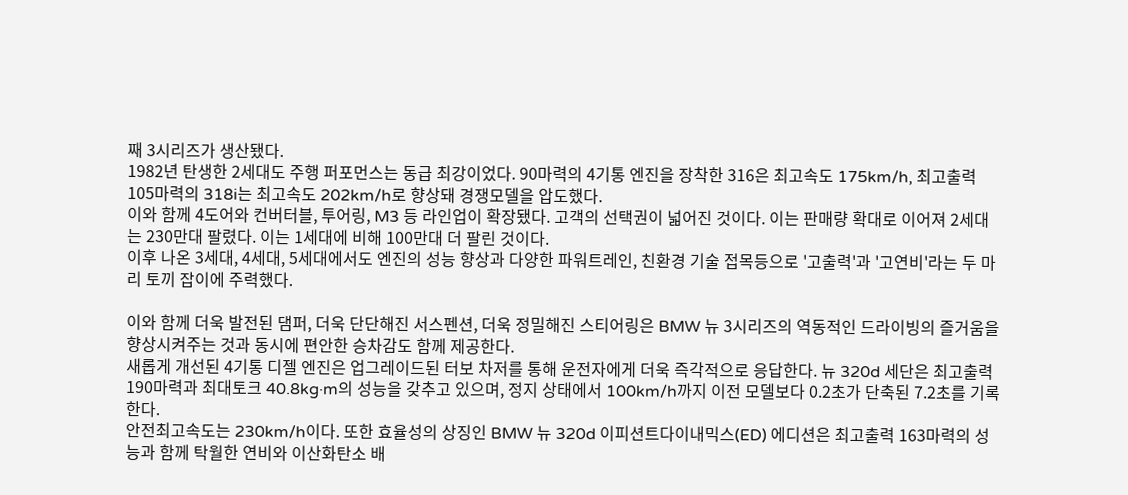째 3시리즈가 생산됐다.
1982년 탄생한 2세대도 주행 퍼포먼스는 동급 최강이었다. 90마력의 4기통 엔진을 장착한 316은 최고속도 175km/h, 최고출력 105마력의 318i는 최고속도 202km/h로 향상돼 경쟁모델을 압도했다.
이와 함께 4도어와 컨버터블, 투어링, M3 등 라인업이 확장됐다. 고객의 선택권이 넓어진 것이다. 이는 판매량 확대로 이어져 2세대는 230만대 팔렸다. 이는 1세대에 비해 100만대 더 팔린 것이다.
이후 나온 3세대, 4세대, 5세대에서도 엔진의 성능 향상과 다양한 파워트레인, 친환경 기술 접목등으로 '고출력'과 '고연비'라는 두 마리 토끼 잡이에 주력했다.

이와 함께 더욱 발전된 댐퍼, 더욱 단단해진 서스펜션, 더욱 정밀해진 스티어링은 BMW 뉴 3시리즈의 역동적인 드라이빙의 즐거움을 향상시켜주는 것과 동시에 편안한 승차감도 함께 제공한다.
새롭게 개선된 4기통 디젤 엔진은 업그레이드된 터보 차저를 통해 운전자에게 더욱 즉각적으로 응답한다. 뉴 320d 세단은 최고출력 190마력과 최대토크 40.8kg·m의 성능을 갖추고 있으며, 정지 상태에서 100km/h까지 이전 모델보다 0.2초가 단축된 7.2초를 기록한다.
안전최고속도는 230km/h이다. 또한 효율성의 상징인 BMW 뉴 320d 이피션트다이내믹스(ED) 에디션은 최고출력 163마력의 성능과 함께 탁월한 연비와 이산화탄소 배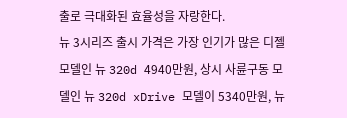출로 극대화된 효율성을 자랑한다.
뉴 3시리즈 출시 가격은 가장 인기가 많은 디젤 모델인 뉴 320d 4940만원, 상시 사륜구동 모델인 뉴 320d xDrive 모델이 5340만원, 뉴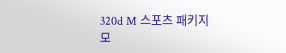320d M 스포츠 패키지 모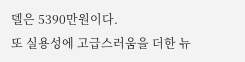델은 5390만원이다.
또 실용성에 고급스러움을 더한 뉴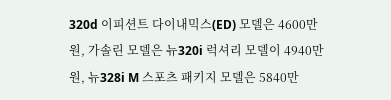320d 이피션트 다이내믹스(ED) 모델은 4600만원, 가솔린 모델은 뉴320i 럭셔리 모델이 4940만원, 뉴328i M 스포츠 패키지 모델은 5840만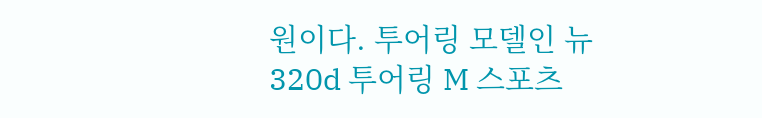원이다. 투어링 모델인 뉴320d 투어링 M 스포츠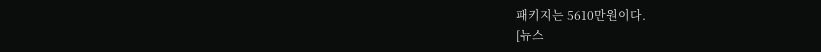패키지는 5610만원이다.
[뉴스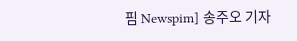핌 Newspim] 송주오 기자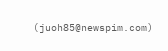(juoh85@newspim.com)